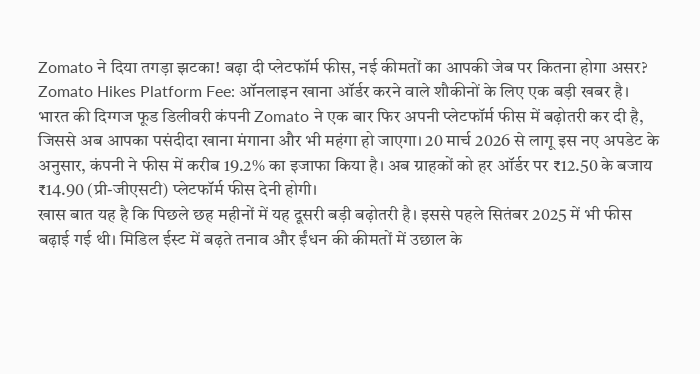Zomato ने दिया तगड़ा झटका! बढ़ा दी प्लेटफॉर्म फीस, नई कीमतों का आपकी जेब पर कितना होगा असर?
Zomato Hikes Platform Fee: ऑनलाइन खाना ऑर्डर करने वाले शौकीनों के लिए एक बड़ी खबर है। भारत की दिग्गज फूड डिलीवरी कंपनी Zomato ने एक बार फिर अपनी प्लेटफॉर्म फीस में बढ़ोतरी कर दी है, जिससे अब आपका पसंदीदा खाना मंगाना और भी महंगा हो जाएगा। 20 मार्च 2026 से लागू इस नए अपडेट के अनुसार, कंपनी ने फीस में करीब 19.2% का इजाफा किया है। अब ग्राहकों को हर ऑर्डर पर ₹12.50 के बजाय ₹14.90 (प्री-जीएसटी) प्लेटफॉर्म फीस देनी होगी।
खास बात यह है कि पिछले छह महीनों में यह दूसरी बड़ी बढ़ोतरी है। इससे पहले सितंबर 2025 में भी फीस बढ़ाई गई थी। मिडिल ईस्ट में बढ़ते तनाव और ईंधन की कीमतों में उछाल के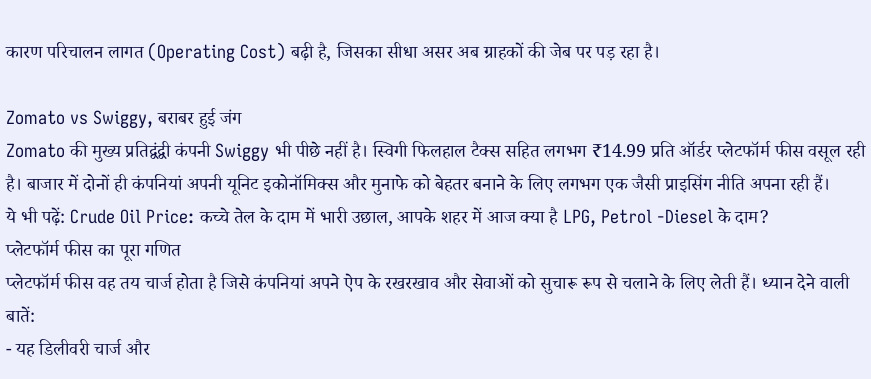कारण परिचालन लागत (Operating Cost) बढ़ी है, जिसका सीधा असर अब ग्राहकों की जेब पर पड़ रहा है।

Zomato vs Swiggy, बराबर हुई जंग
Zomato की मुख्य प्रतिद्वंद्वी कंपनी Swiggy भी पीछे नहीं है। स्विगी फिलहाल टैक्स सहित लगभग ₹14.99 प्रति ऑर्डर प्लेटफॉर्म फीस वसूल रही है। बाजार में दोनों ही कंपनियां अपनी यूनिट इकोनॉमिक्स और मुनाफे को बेहतर बनाने के लिए लगभग एक जैसी प्राइसिंग नीति अपना रही हैं।
ये भी पढ़ें: Crude Oil Price: कच्चे तेल के दाम में भारी उछाल, आपके शहर में आज क्या है LPG, Petrol -Diesel के दाम?
प्लेटफॉर्म फीस का पूरा गणित
प्लेटफॉर्म फीस वह तय चार्ज होता है जिसे कंपनियां अपने ऐप के रखरखाव और सेवाओं को सुचारू रूप से चलाने के लिए लेती हैं। ध्यान देने वाली बातें:
- यह डिलीवरी चार्ज और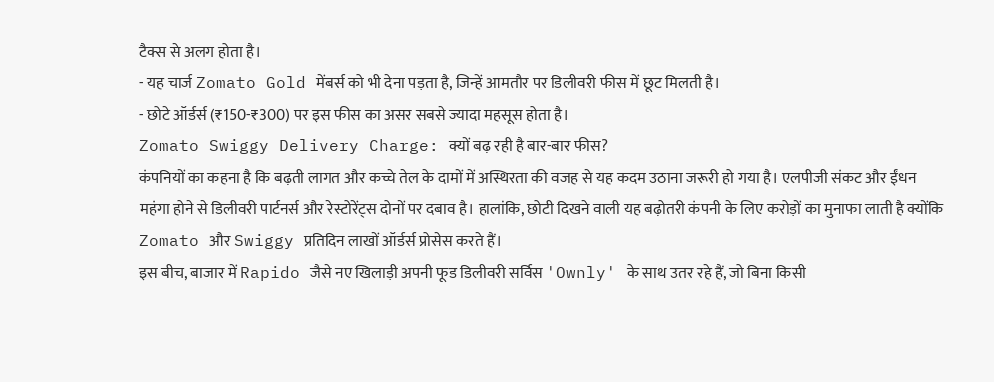टैक्स से अलग होता है।
- यह चार्ज Zomato Gold मेंबर्स को भी देना पड़ता है, जिन्हें आमतौर पर डिलीवरी फीस में छूट मिलती है।
- छोटे ऑर्डर्स (₹150-₹300) पर इस फीस का असर सबसे ज्यादा महसूस होता है।
Zomato Swiggy Delivery Charge: क्यों बढ़ रही है बार-बार फीस?
कंपनियों का कहना है कि बढ़ती लागत और कच्चे तेल के दामों में अस्थिरता की वजह से यह कदम उठाना जरूरी हो गया है। एलपीजी संकट और ईंधन महंगा होने से डिलीवरी पार्टनर्स और रेस्टोरेंट्स दोनों पर दबाव है। हालांकि, छोटी दिखने वाली यह बढ़ोतरी कंपनी के लिए करोड़ों का मुनाफा लाती है क्योंकि Zomato और Swiggy प्रतिदिन लाखों ऑर्डर्स प्रोसेस करते हैं।
इस बीच, बाजार में Rapido जैसे नए खिलाड़ी अपनी फूड डिलीवरी सर्विस 'Ownly' के साथ उतर रहे हैं, जो बिना किसी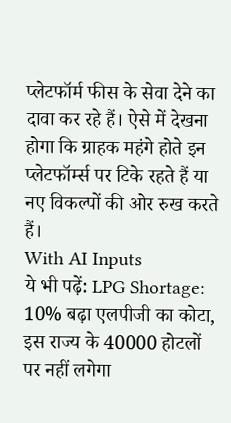प्लेटफॉर्म फीस के सेवा देने का दावा कर रहे हैं। ऐसे में देखना होगा कि ग्राहक महंगे होते इन प्लेटफॉर्म्स पर टिके रहते हैं या नए विकल्पों की ओर रुख करते हैं।
With AI Inputs
ये भी पढ़ें: LPG Shortage: 10% बढ़ा एलपीजी का कोटा, इस राज्य के 40000 होटलों पर नहीं लगेगा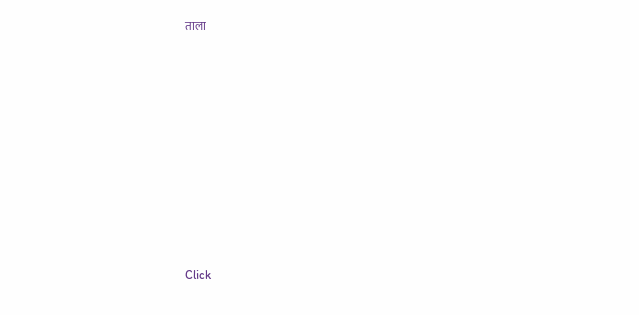ताला












Click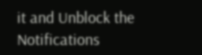it and Unblock the Notifications